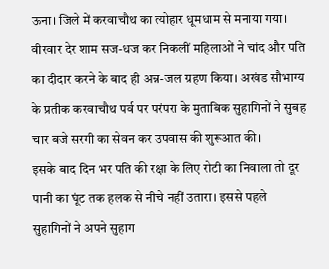ऊना। जिले में करवाचौथ का त्योहार धूमधाम से मनाया गया। वीरवार देर शाम सज-धज कर निकलीं महिलाओं ने चांद और पति का दीदार करने के बाद ही अन्न-जल ग्रहण किया। अखंड सौभाग्य के प्रतीक करवाचौथ पर्व पर परंपरा के मुताबिक सुहागिनों ने सुबह चार बजे सरगी का सेवन कर उपवास की शुरूआत की।
इसके बाद दिन भर पति की रक्षा के लिए रोटी का निवाला तो दूर पानी का घूंट तक हलक से नीचे नहीं उतारा। इससे पहले सुहागिनों ने अपने सुहाग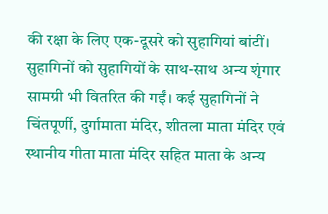की रक्षा के लिए एक-दूसरे को सुहागियां बांटीं। सुहागिनों को सुहागियों के साथ-साथ अन्य शृंगार सामग्री भी वितरित की गईं। कई सुहागिनों ने चिंतपूर्णी, दुर्गामाता मंदिर, शीतला माता मंदिर एवं स्थानीय गीता माता मंदिर सहित माता के अन्य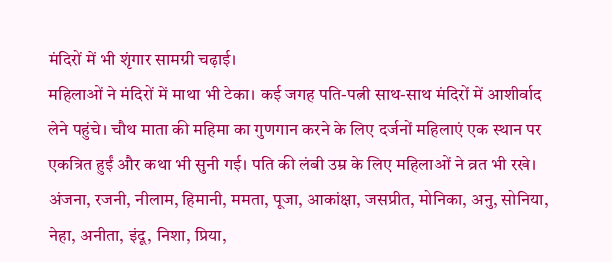मंदिरों में भी शृंगार सामग्री चढ़ाई।
महिलाओं ने मंदिरों में माथा भी टेका। कई जगह पति-पत्नी साथ-साथ मंदिरों में आशीर्वाद लेने पहुंचे। चौथ माता की महिमा का गुणगान करने के लिए दर्जनों महिलाएं एक स्थान पर एकत्रित हुईं और कथा भी सुनी गई। पति की लंबी उम्र के लिए महिलाओं ने व्रत भी रखे। अंजना, रजनी, नीलाम, हिमानी, ममता, पूजा, आकांक्षा, जसप्रीत, मोनिका, अनु, सोनिया, नेहा, अनीता, इंदू, निशा, प्रिया,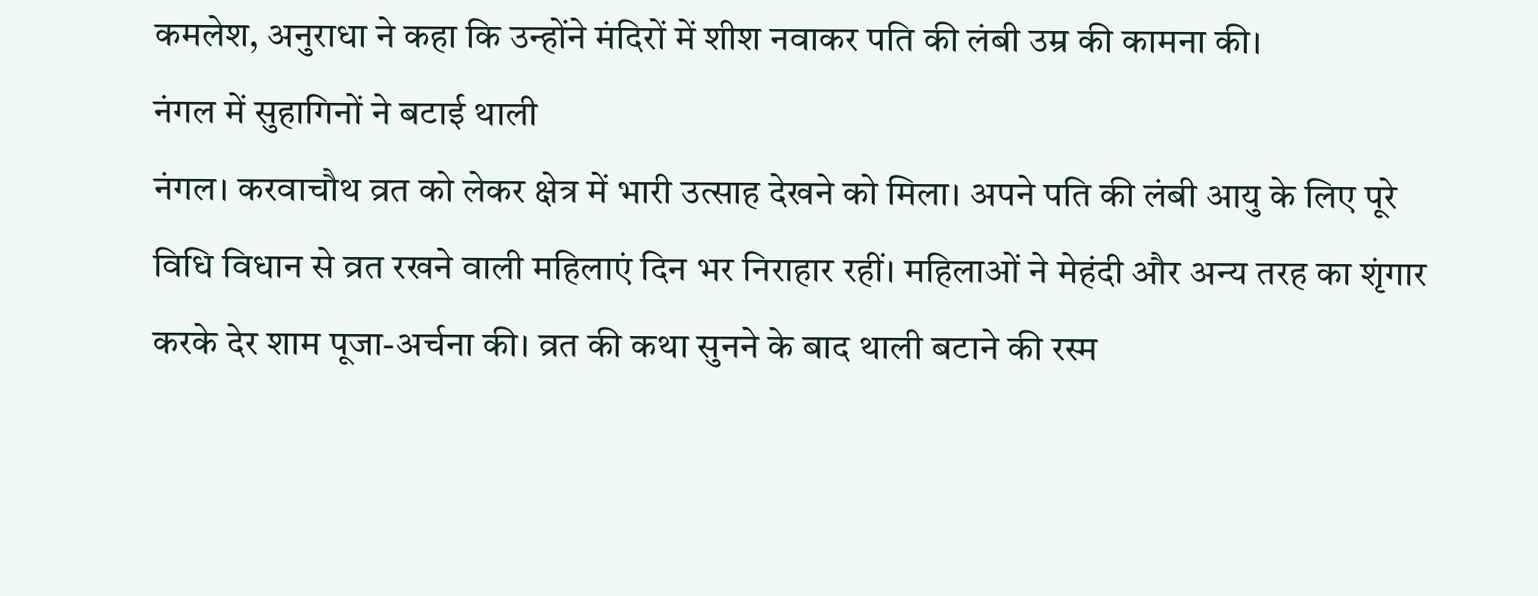कमलेश, अनुराधा ने कहा कि उन्होंने मंदिरों में शीश नवाकर पति की लंबी उम्र की कामना की।
नंगल में सुहागिनों ने बटाई थाली
नंगल। करवाचौथ व्रत को लेकर क्षेत्र में भारी उत्साह देखने को मिला। अपने पति की लंबी आयु के लिए पूरे विधि विधान से व्रत रखने वाली महिलाएं दिन भर निराहार रहीं। महिलाओं ने मेहंदी और अन्य तरह का शृंगार करके देर शाम पूजा-अर्चना की। व्रत की कथा सुनने के बाद थाली बटाने की रस्म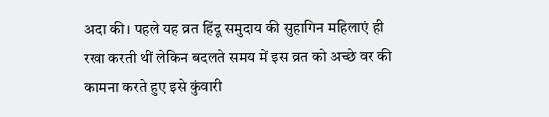अदा की। पहले यह व्रत हिंदू समुदाय की सुहागिन महिलाएं ही रखा करती थीं लेकिन बदलते समय में इस व्रत को अच्छे वर की कामना करते हुए इसे कुंवारी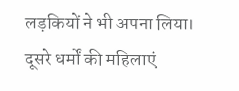लड़कियों ने भी अपना लिया। दूसरे धर्मों की महिलाएं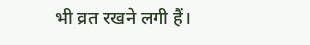भी व्रत रखने लगी हैं।